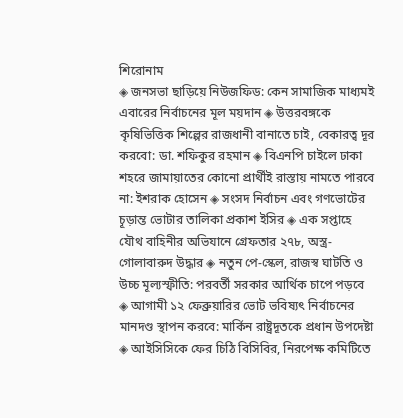শিরোনাম
◈ জনসভা ছাড়িয়ে নিউজফিড: কেন সামাজিক মাধ্যমই এবারের নির্বাচনের মূল ময়দান ◈ উত্তরবঙ্গকে কৃষিভিত্তিক শিল্পের রাজধানী বানাতে চাই, বেকারত্ব দূর করবো: ডা. শফিকুর রহমান ◈ বিএনপি চাইলে ঢাকা শহরে জামায়াতের কোনো প্রার্থীই রাস্তায় নামতে পারবে না: ইশরাক হোসেন ◈ সংসদ নির্বাচন এবং গণভোটের চূড়ান্ত ভোটার তালিকা প্রকাশ ইসির ◈ এক সপ্তাহে যৌথ বাহিনীর অভিযানে গ্রেফতার ২৭৮, অস্ত্র-গোলাবারুদ উদ্ধার ◈ নতুন পে-স্কেল, রাজস্ব ঘাটতি ও উচ্চ মূল্যস্ফীতি: পরবর্তী সরকার আর্থিক চাপে পড়বে ◈ আগামী ১২ ফেব্রুয়ারির ভোট ভবিষ্যৎ নির্বাচনের মানদণ্ড স্থাপন করবে: মার্কিন রাষ্ট্রদূতকে প্রধান উপদেষ্টা ◈ আইসিসিকে ফের চিঠি বিসিবির, নিরপেক্ষ কমিটিতে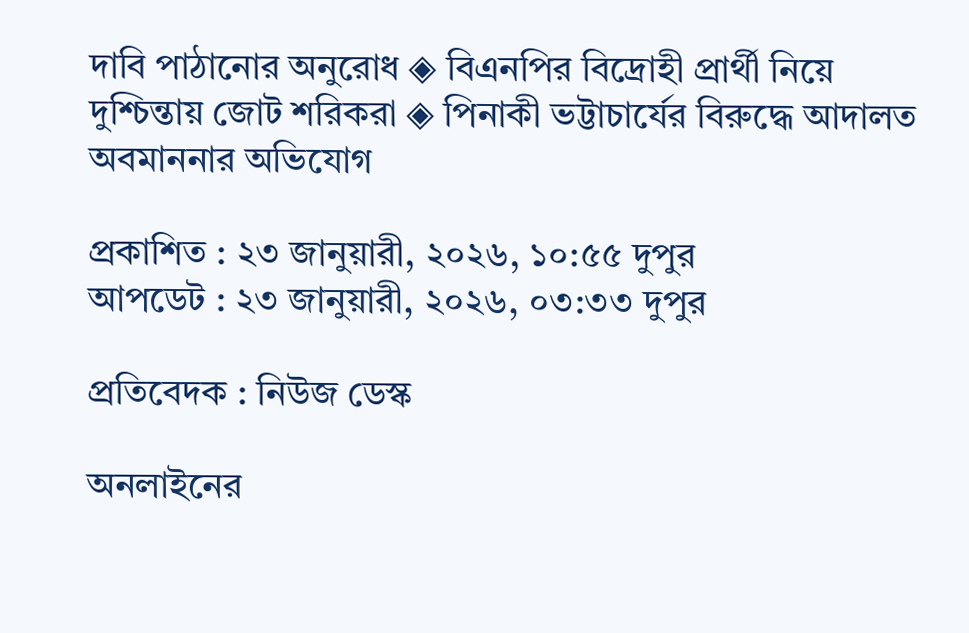দাবি পাঠানোর অনু‌রোধ ◈ বিএনপির বিদ্রোহী প্রার্থী নিয়ে দুশ্চিন্তায় জোট শরিকরা ◈ পিনাকী ভট্টাচার্যের বিরুদ্ধে আদালত অবমাননার অভিযোগ

প্রকাশিত : ২৩ জানুয়ারী, ২০২৬, ১০:৫৫ দুপুর
আপডেট : ২৩ জানুয়ারী, ২০২৬, ০৩:৩৩ দুপুর

প্রতিবেদক : নিউজ ডেস্ক

অনলাইনের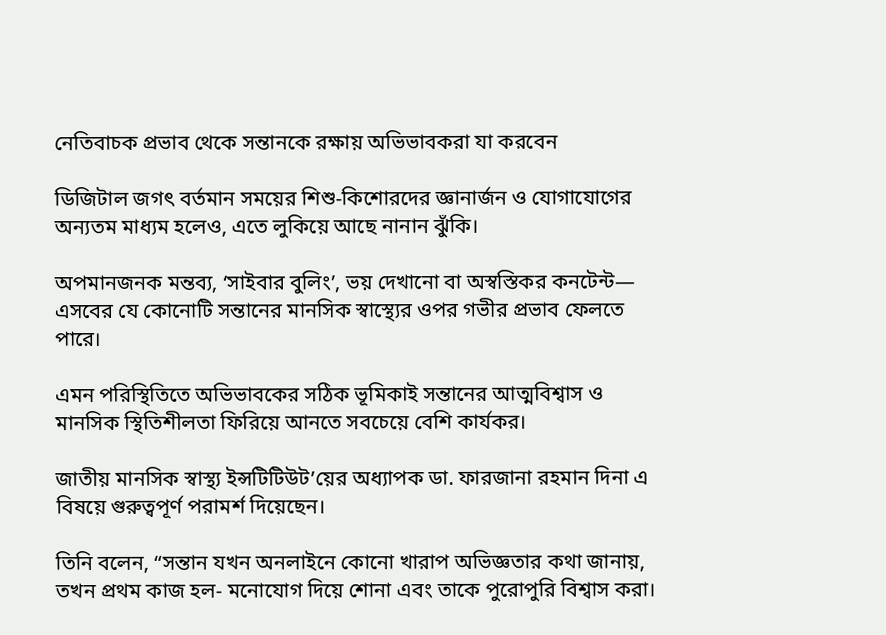নেতিবাচক প্রভাব থেকে সন্তানকে রক্ষায় অভিভাবকরা যা করবেন

ডিজিটাল জগৎ বর্তমান সময়ের শিশু-কিশোরদের জ্ঞানার্জন ও যোগাযোগের অন্যতম মাধ্যম হলেও, এতে লুকিয়ে আছে নানান ঝুঁকি।

অপমানজনক মন্তব্য, ‘সাইবার বুলিং’, ভয় দেখানো বা অস্বস্তিকর কনটেন্ট— এসবের যে কোনোটি সন্তানের মানসিক স্বাস্থ্যের ওপর গভীর প্রভাব ফেলতে পারে।

এমন পরিস্থিতিতে অভিভাবকের সঠিক ভূমিকাই সন্তানের আত্মবিশ্বাস ও মানসিক স্থিতিশীলতা ফিরিয়ে আনতে সবচেয়ে বেশি কার্যকর।

জাতীয় মানসিক স্বাস্থ্য ইন্সটিটিউট’য়ের অধ্যাপক ডা. ফারজানা রহমান দিনা এ বিষয়ে গুরুত্বপূর্ণ পরামর্শ দিয়েছেন।

তিনি বলেন, “সন্তান যখন অনলাইনে কোনো খারাপ অভিজ্ঞতার কথা জানায়, তখন প্রথম কাজ হল- মনোযোগ দিয়ে শোনা এবং তাকে পুরোপুরি বিশ্বাস করা।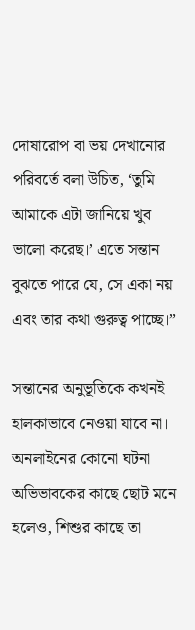দোষারোপ বা ভয় দেখানোর পরিবর্তে বলা উচিত, ‘তুমি আমাকে এটা জানিয়ে খুব ভালো করেছ।’ এতে সন্তান বুঝতে পারে যে, সে একা নয় এবং তার কথা গুরুত্ব পাচ্ছে।”

সন্তানের অনুভূতিকে কখনই হালকাভাবে নেওয়া যাবে না। অনলাইনের কোনো ঘটনা অভিভাবকের কাছে ছোট মনে হলেও, শিশুর কাছে তা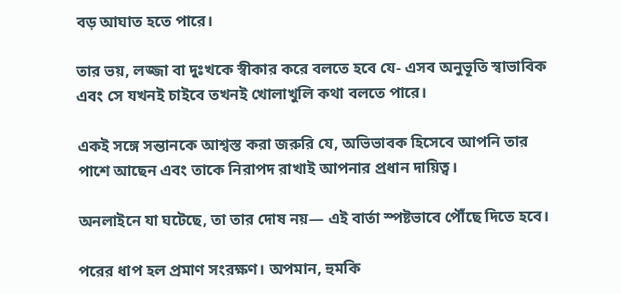বড় আঘাত হতে পারে।

তার ভয়, লজ্জা বা দুঃখকে স্বীকার করে বলতে হবে যে- এসব অনুভূতি স্বাভাবিক এবং সে যখনই চাইবে তখনই খোলাখুলি কথা বলতে পারে।

একই সঙ্গে সন্তানকে আশ্বস্ত করা জরুরি যে, অভিভাবক হিসেবে আপনি তার পাশে আছেন এবং তাকে নিরাপদ রাখাই আপনার প্রধান দায়িত্ব।

অনলাইনে যা ঘটেছে, তা তার দোষ নয়— এই বার্তা স্পষ্টভাবে পৌঁছে দিতে হবে।

পরের ধাপ হল প্রমাণ সংরক্ষণ। অপমান, হুমকি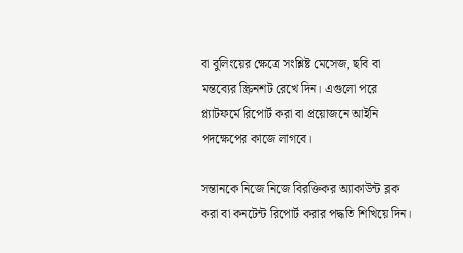বা বুলিংয়ের ক্ষেত্রে সংশ্লিষ্ট মেসেজ, ছবি বা মন্তব্যের স্ক্রিনশট রেখে দিন। এগুলো পরে প্ল্যাটফর্মে রিপোর্ট করা বা প্রয়োজনে আইনি পদক্ষেপের কাজে লাগবে।

সন্তানকে নিজে নিজে বিরক্তিকর অ্যাকাউন্ট ব্লক করা বা কনটেন্ট রিপোর্ট করার পদ্ধতি শিখিয়ে দিন।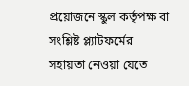প্রয়োজনে স্কুল কর্তৃপক্ষ বা সংশ্লিষ্ট প্ল্যাটফর্মের সহায়তা নেওয়া যেতে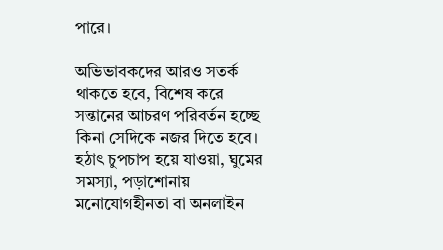পারে।

অভিভাবকদের আরও সতর্ক থাকতে হবে, বিশেষ করে সন্তানের আচরণ পরিবর্তন হচ্ছে কিনা সেদিকে নজর দিতে হবে। হঠাৎ চুপচাপ হয়ে যাওয়া, ঘুমের সমস্যা, পড়াশোনায় মনোযোগহীনতা বা অনলাইন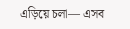এড়িয়ে চলা— এসব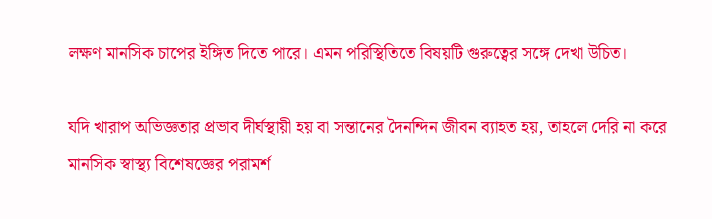লক্ষণ মানসিক চাপের ইঙ্গিত দিতে পারে। এমন পরিস্থিতিতে বিষয়টি গুরুত্বের সঙ্গে দেখা উচিত।

যদি খারাপ অভিজ্ঞতার প্রভাব দীর্ঘস্থায়ী হয় বা সন্তানের দৈনন্দিন জীবন ব্যাহত হয়, তাহলে দেরি না করে মানসিক স্বাস্থ্য বিশেষজ্ঞের পরামর্শ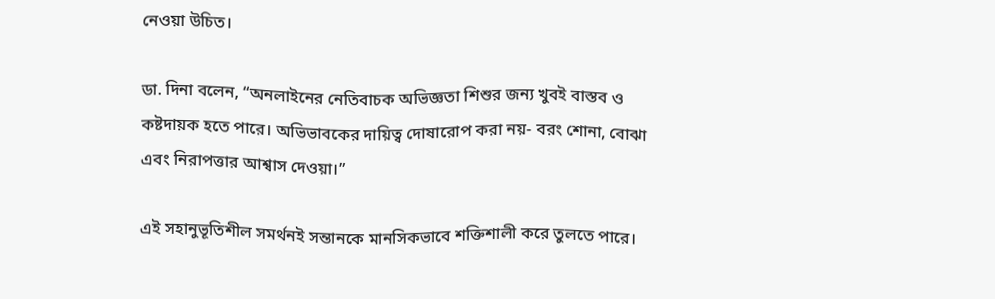নেওয়া উচিত।

ডা. দিনা বলেন, “অনলাইনের নেতিবাচক অভিজ্ঞতা শিশুর জন্য খুবই বাস্তব ও কষ্টদায়ক হতে পারে। অভিভাবকের দায়িত্ব দোষারোপ করা নয়- বরং শোনা, বোঝা এবং নিরাপত্তার আশ্বাস দেওয়া।”

এই সহানুভূতিশীল সমর্থনই সন্তানকে মানসিকভাবে শক্তিশালী করে তুলতে পারে।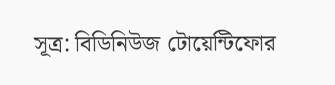সূত্র: বিডিনিউজ টোয়েন্টিফোর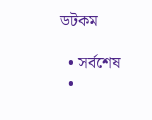ডটকম

  • সর্বশেষ
  •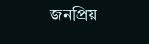জনপ্রিয়